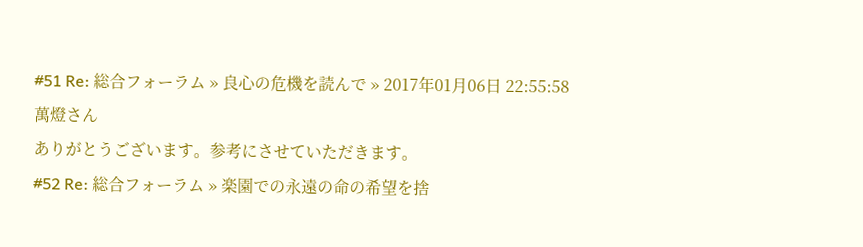#51 Re: 総合フォーラム » 良心の危機を読んで » 2017年01月06日 22:55:58
萬燈さん
ありがとうございます。参考にさせていただきます。
#52 Re: 総合フォーラム » 楽園での永遠の命の希望を捨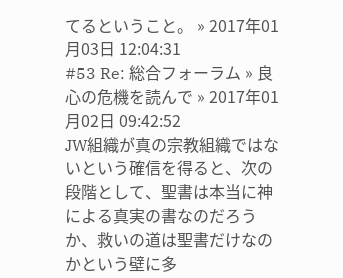てるということ。 » 2017年01月03日 12:04:31
#53 Re: 総合フォーラム » 良心の危機を読んで » 2017年01月02日 09:42:52
JW組織が真の宗教組織ではないという確信を得ると、次の段階として、聖書は本当に神による真実の書なのだろうか、救いの道は聖書だけなのかという壁に多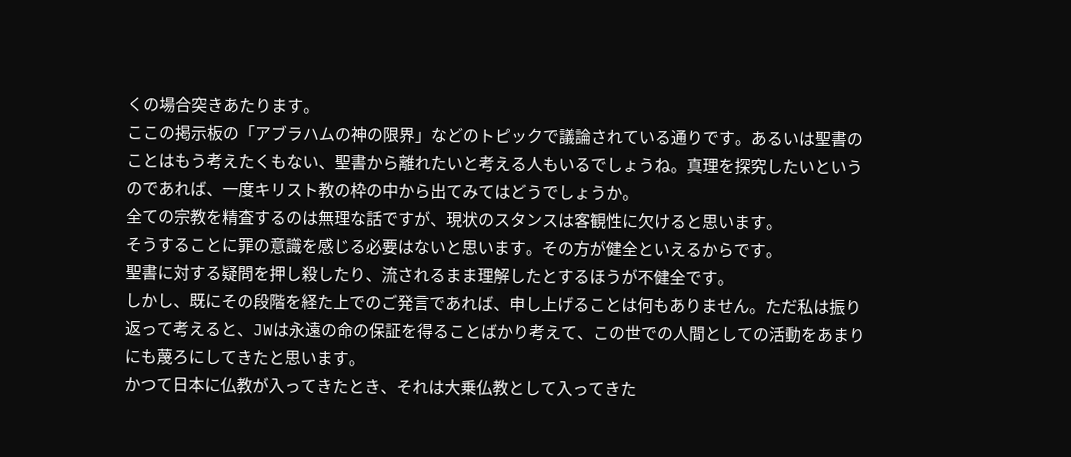くの場合突きあたります。
ここの掲示板の「アブラハムの神の限界」などのトピックで議論されている通りです。あるいは聖書のことはもう考えたくもない、聖書から離れたいと考える人もいるでしょうね。真理を探究したいというのであれば、一度キリスト教の枠の中から出てみてはどうでしょうか。
全ての宗教を精査するのは無理な話ですが、現状のスタンスは客観性に欠けると思います。
そうすることに罪の意識を感じる必要はないと思います。その方が健全といえるからです。
聖書に対する疑問を押し殺したり、流されるまま理解したとするほうが不健全です。
しかし、既にその段階を経た上でのご発言であれば、申し上げることは何もありません。ただ私は振り返って考えると、JWは永遠の命の保証を得ることばかり考えて、この世での人間としての活動をあまりにも蔑ろにしてきたと思います。
かつて日本に仏教が入ってきたとき、それは大乗仏教として入ってきた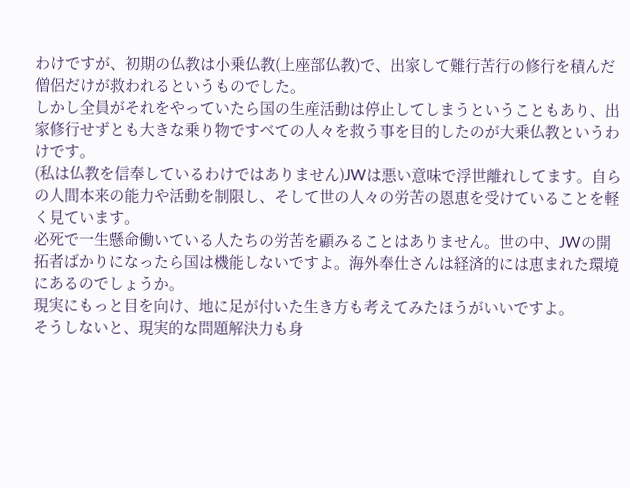わけですが、初期の仏教は小乗仏教(上座部仏教)で、出家して難行苦行の修行を積んだ僧侶だけが救われるというものでした。
しかし全員がそれをやっていたら国の生産活動は停止してしまうということもあり、出家修行せずとも大きな乗り物ですべての人々を救う事を目的したのが大乗仏教というわけです。
(私は仏教を信奉しているわけではありません)JWは悪い意味で浮世離れしてます。自らの人間本来の能力や活動を制限し、そして世の人々の労苦の恩恵を受けていることを軽く見ています。
必死で一生懸命働いている人たちの労苦を顧みることはありません。世の中、JWの開拓者ばかりになったら国は機能しないですよ。海外奉仕さんは経済的には恵まれた環境にあるのでしょうか。
現実にもっと目を向け、地に足が付いた生き方も考えてみたほうがいいですよ。
そうしないと、現実的な問題解決力も身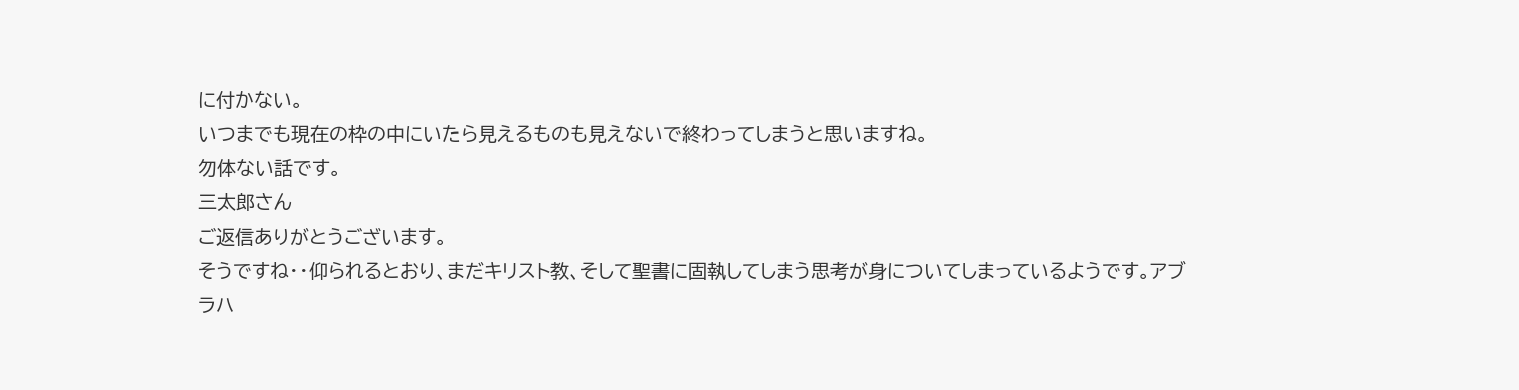に付かない。
いつまでも現在の枠の中にいたら見えるものも見えないで終わってしまうと思いますね。
勿体ない話です。
三太郎さん
ご返信ありがとうございます。
そうですね・・仰られるとおり、まだキリスト教、そして聖書に固執してしまう思考が身についてしまっているようです。アブラハ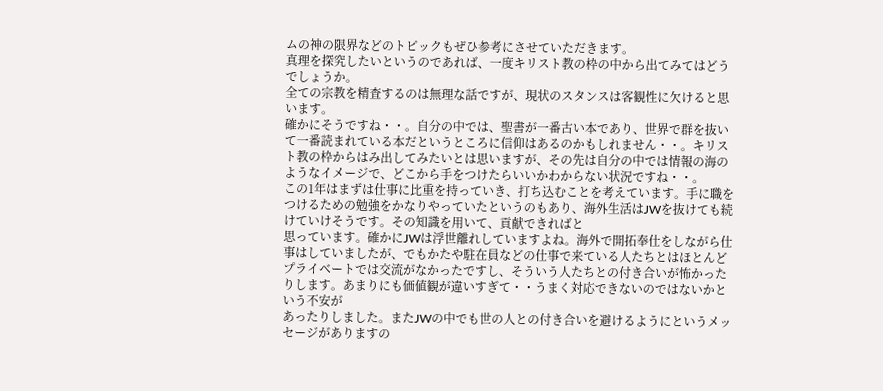ムの神の限界などのトピックもぜひ参考にさせていただきます。
真理を探究したいというのであれば、一度キリスト教の枠の中から出てみてはどうでしょうか。
全ての宗教を精査するのは無理な話ですが、現状のスタンスは客観性に欠けると思います。
確かにそうですね・・。自分の中では、聖書が一番古い本であり、世界で群を抜いて一番読まれている本だというところに信仰はあるのかもしれません・・。キリスト教の枠からはみ出してみたいとは思いますが、その先は自分の中では情報の海のようなイメージで、どこから手をつけたらいいかわからない状況ですね・・。
この1年はまずは仕事に比重を持っていき、打ち込むことを考えています。手に職をつけるための勉強をかなりやっていたというのもあり、海外生活はJWを抜けても続けていけそうです。その知識を用いて、貢献できればと
思っています。確かにJWは浮世離れしていますよね。海外で開拓奉仕をしながら仕事はしていましたが、でもかたや駐在員などの仕事で来ている人たちとはほとんどプライベートでは交流がなかったですし、そういう人たちとの付き合いが怖かったりします。あまりにも価値観が違いすぎて・・うまく対応できないのではないかという不安が
あったりしました。またJWの中でも世の人との付き合いを避けるようにというメッセージがありますの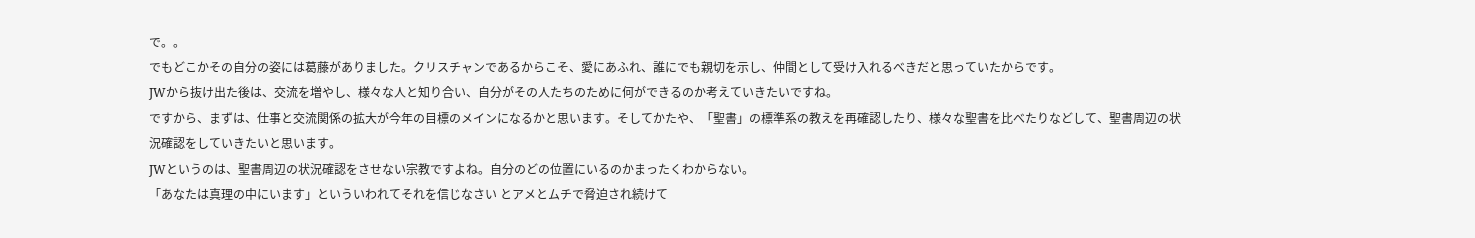で。。
でもどこかその自分の姿には葛藤がありました。クリスチャンであるからこそ、愛にあふれ、誰にでも親切を示し、仲間として受け入れるべきだと思っていたからです。
JWから抜け出た後は、交流を増やし、様々な人と知り合い、自分がその人たちのために何ができるのか考えていきたいですね。
ですから、まずは、仕事と交流関係の拡大が今年の目標のメインになるかと思います。そしてかたや、「聖書」の標準系の教えを再確認したり、様々な聖書を比べたりなどして、聖書周辺の状況確認をしていきたいと思います。
JWというのは、聖書周辺の状況確認をさせない宗教ですよね。自分のどの位置にいるのかまったくわからない。
「あなたは真理の中にいます」といういわれてそれを信じなさい とアメとムチで脅迫され続けて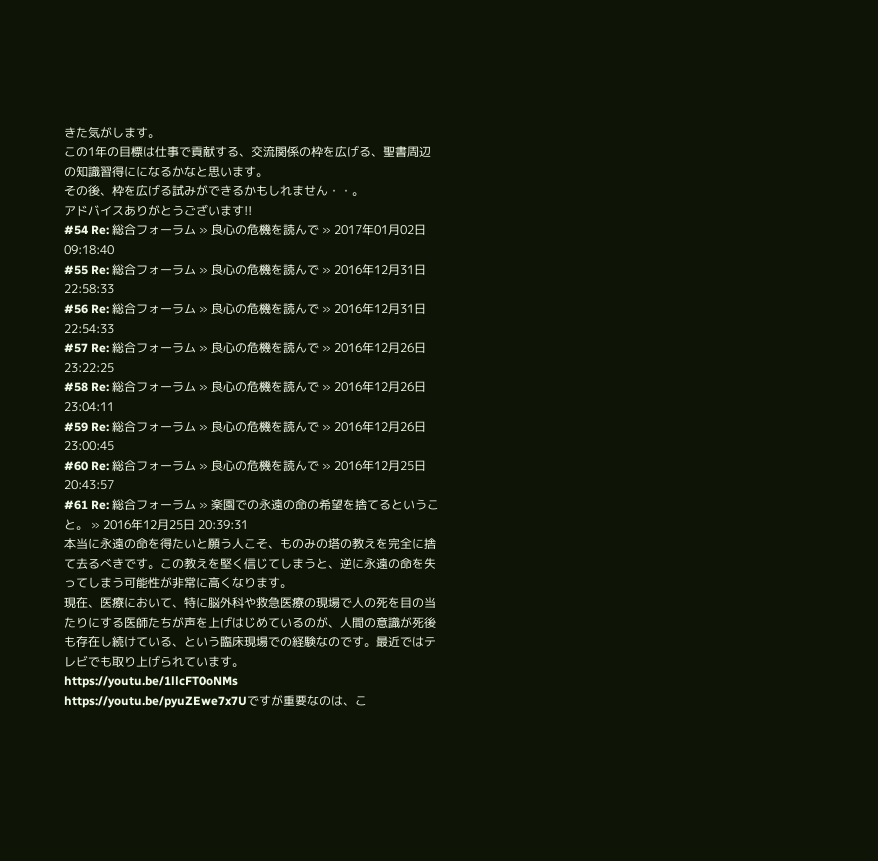きた気がします。
この1年の目標は仕事で貢献する、交流関係の枠を広げる、聖書周辺の知識習得にになるかなと思います。
その後、枠を広げる試みができるかもしれません・・。
アドバイスありがとうございます!!
#54 Re: 総合フォーラム » 良心の危機を読んで » 2017年01月02日 09:18:40
#55 Re: 総合フォーラム » 良心の危機を読んで » 2016年12月31日 22:58:33
#56 Re: 総合フォーラム » 良心の危機を読んで » 2016年12月31日 22:54:33
#57 Re: 総合フォーラム » 良心の危機を読んで » 2016年12月26日 23:22:25
#58 Re: 総合フォーラム » 良心の危機を読んで » 2016年12月26日 23:04:11
#59 Re: 総合フォーラム » 良心の危機を読んで » 2016年12月26日 23:00:45
#60 Re: 総合フォーラム » 良心の危機を読んで » 2016年12月25日 20:43:57
#61 Re: 総合フォーラム » 楽園での永遠の命の希望を捨てるということ。 » 2016年12月25日 20:39:31
本当に永遠の命を得たいと願う人こそ、ものみの塔の教えを完全に捨て去るべきです。この教えを堅く信じてしまうと、逆に永遠の命を失ってしまう可能性が非常に高くなります。
現在、医療において、特に脳外科や救急医療の現場で人の死を目の当たりにする医師たちが声を上げはじめているのが、人間の意識が死後も存在し続けている、という臨床現場での経験なのです。最近ではテレビでも取り上げられています。
https://youtu.be/1llcFT0oNMs
https://youtu.be/pyuZEwe7x7Uですが重要なのは、こ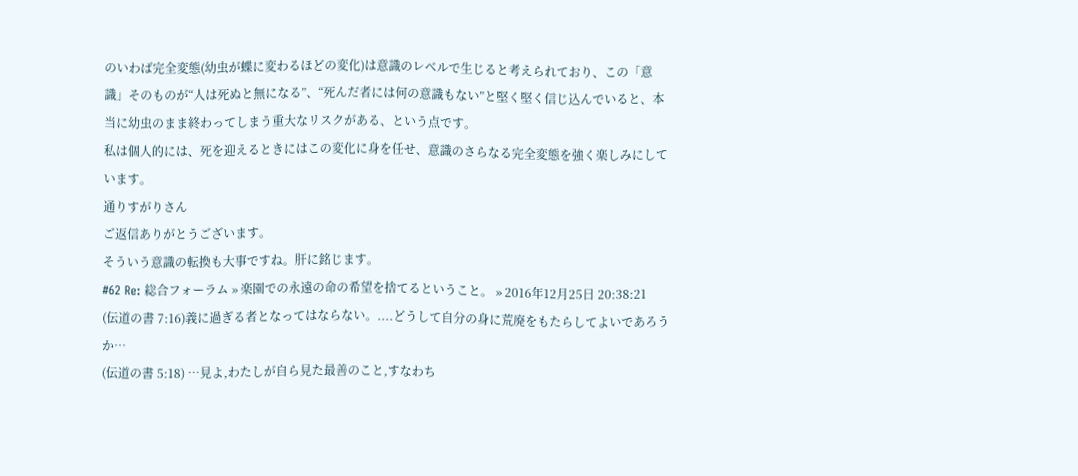のいわば完全変態(幼虫が蝶に変わるほどの変化)は意識のレベルで生じると考えられており、この「意識」そのものが“人は死ぬと無になる”、“死んだ者には何の意識もない”と堅く堅く信じ込んでいると、本当に幼虫のまま終わってしまう重大なリスクがある、という点です。
私は個人的には、死を迎えるときにはこの変化に身を任せ、意識のさらなる完全変態を強く楽しみにしています。
通りすがりさん
ご返信ありがとうございます。
そういう意識の転換も大事ですね。肝に銘じます。
#62 Re: 総合フォーラム » 楽園での永遠の命の希望を捨てるということ。 » 2016年12月25日 20:38:21
(伝道の書 7:16)義に過ぎる者となってはならない。....どうして自分の身に荒廃をもたらしてよいであろうか…
(伝道の書 5:18) …見よ,わたしが自ら見た最善のこと,すなわち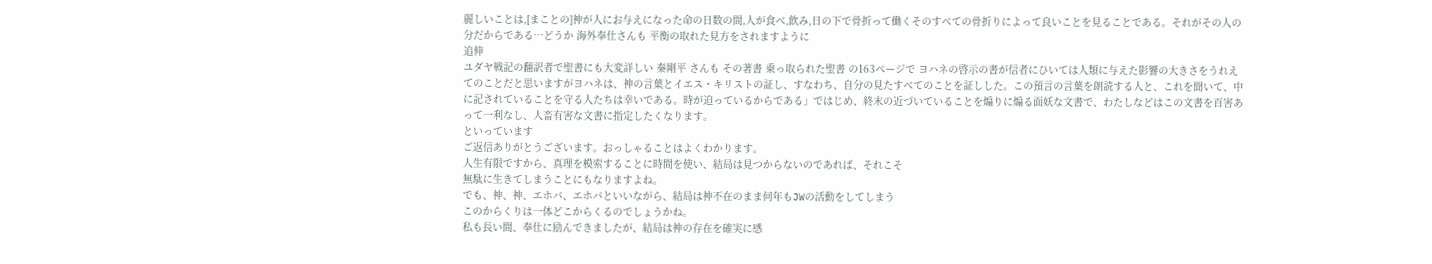麗しいことは,[まことの]神が人にお与えになった命の日数の間,人が食べ,飲み,日の下で骨折って働くそのすべての骨折りによって良いことを見ることである。それがその人の分だからである…どうか 海外奉仕さんも 平衡の取れた見方をされますように
追伸
ユダヤ戦記の翻訳者で聖書にも大変詳しい 秦剛平 さんも その著書 乗っ取られた聖書 の163ページで ヨハネの啓示の書が信者にひいては人類に与えた影響の大きさをうれえてのことだと思いますがヨハネは、神の言葉とイエス・キリストの証し、すなわち、自分の見たすべてのことを証しした。この預言の言葉を朗読する人と、これを聞いて、中に記されていることを守る人たちは幸いである。時が迫っているからである」ではじめ、終末の近づいていることを煽りに煽る面妖な文書で、わたしなどはこの文書を百害あって一利なし、人畜有害な文書に指定したくなります。
といっています
ご返信ありがとうございます。おっしゃることはよくわかります。
人生有限ですから、真理を模索することに時間を使い、結局は見つからないのであれば、それこそ
無駄に生きてしまうことにもなりますよね。
でも、神、神、エホバ、エホバといいながら、結局は神不在のまま何年もJWの活動をしてしまう
このからくりは一体どこからくるのでしょうかね。
私も長い間、奉仕に励んできましたが、結局は神の存在を確実に感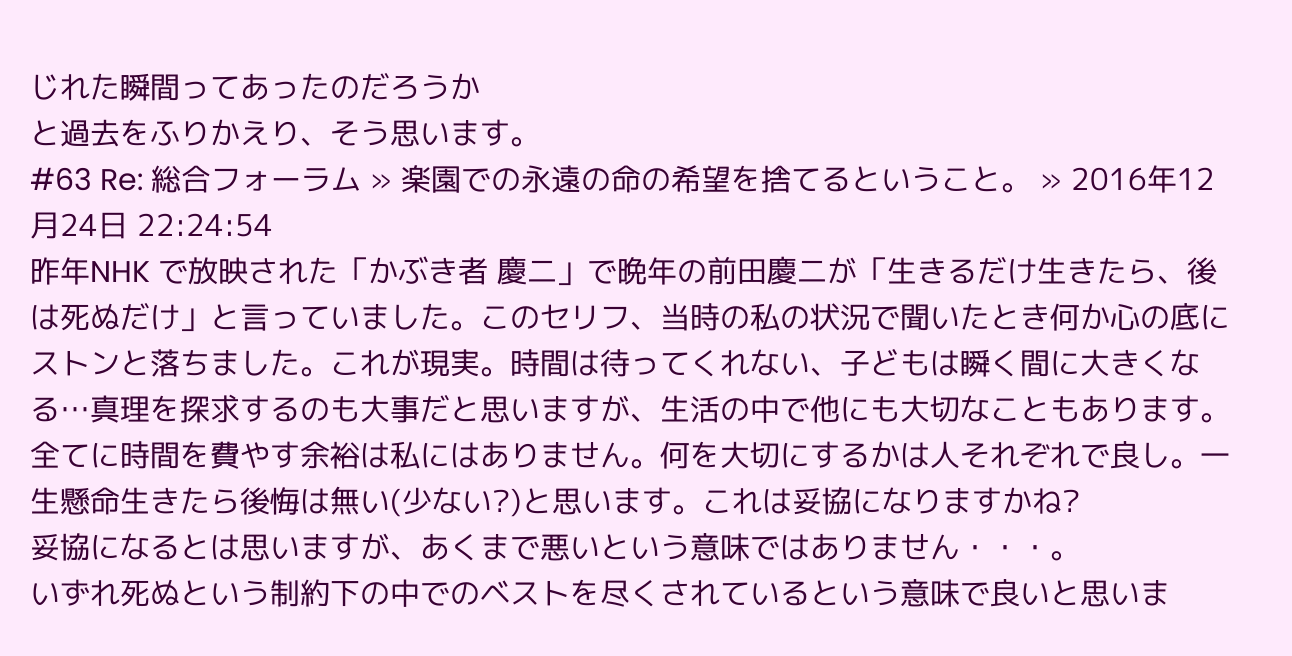じれた瞬間ってあったのだろうか
と過去をふりかえり、そう思います。
#63 Re: 総合フォーラム » 楽園での永遠の命の希望を捨てるということ。 » 2016年12月24日 22:24:54
昨年NHK で放映された「かぶき者 慶二」で晩年の前田慶二が「生きるだけ生きたら、後は死ぬだけ」と言っていました。このセリフ、当時の私の状況で聞いたとき何か心の底にストンと落ちました。これが現実。時間は待ってくれない、子どもは瞬く間に大きくなる…真理を探求するのも大事だと思いますが、生活の中で他にも大切なこともあります。全てに時間を費やす余裕は私にはありません。何を大切にするかは人それぞれで良し。一生懸命生きたら後悔は無い(少ない?)と思います。これは妥協になりますかね?
妥協になるとは思いますが、あくまで悪いという意味ではありません・・・。
いずれ死ぬという制約下の中でのベストを尽くされているという意味で良いと思いま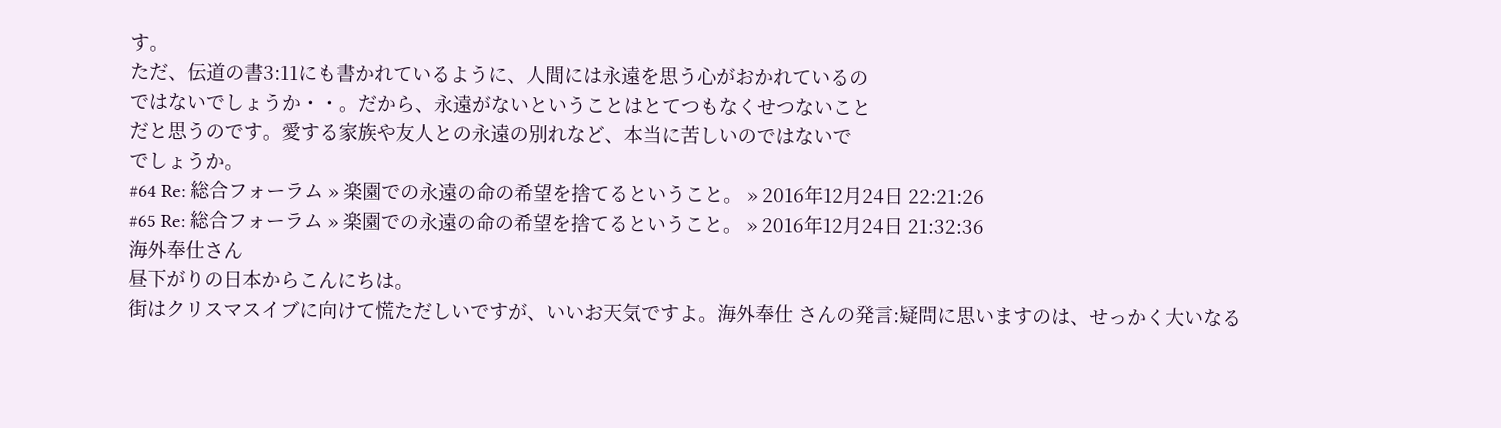す。
ただ、伝道の書3:11にも書かれているように、人間には永遠を思う心がおかれているの
ではないでしょうか・・。だから、永遠がないということはとてつもなくせつないこと
だと思うのです。愛する家族や友人との永遠の別れなど、本当に苦しいのではないで
でしょうか。
#64 Re: 総合フォーラム » 楽園での永遠の命の希望を捨てるということ。 » 2016年12月24日 22:21:26
#65 Re: 総合フォーラム » 楽園での永遠の命の希望を捨てるということ。 » 2016年12月24日 21:32:36
海外奉仕さん
昼下がりの日本からこんにちは。
街はクリスマスイブに向けて慌ただしいですが、いいお天気ですよ。海外奉仕 さんの発言:疑問に思いますのは、せっかく大いなる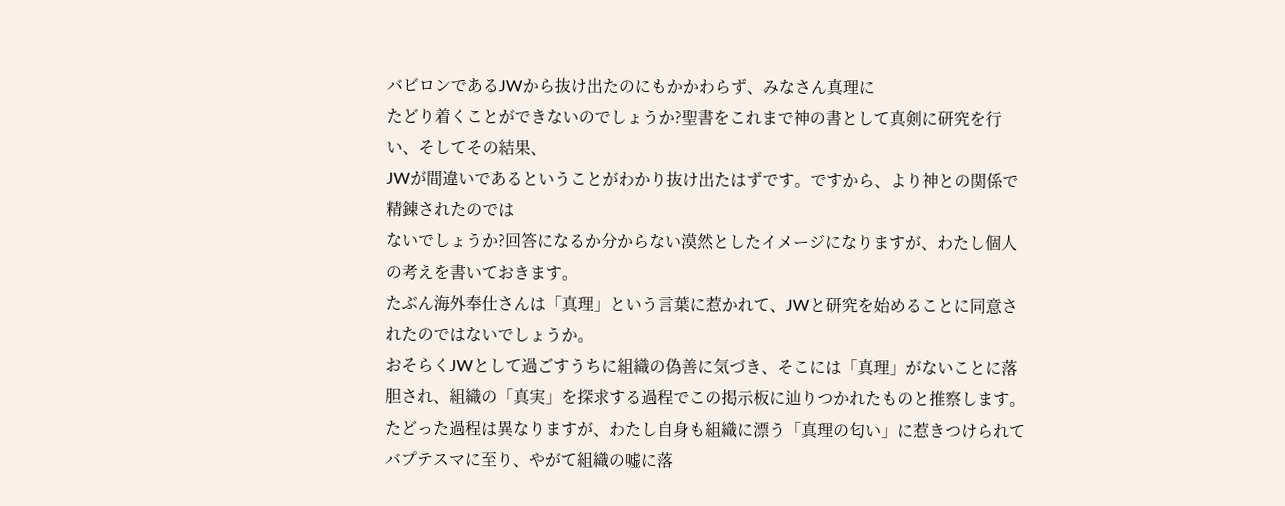バビロンであるJWから抜け出たのにもかかわらず、みなさん真理に
たどり着くことができないのでしょうか?聖書をこれまで神の書として真剣に研究を行い、そしてその結果、
JWが間違いであるということがわかり抜け出たはずです。ですから、より神との関係で精錬されたのでは
ないでしょうか?回答になるか分からない漠然としたイメージになりますが、わたし個人の考えを書いておきます。
たぶん海外奉仕さんは「真理」という言葉に惹かれて、JWと研究を始めることに同意されたのではないでしょうか。
おそらくJWとして過ごすうちに組織の偽善に気づき、そこには「真理」がないことに落胆され、組織の「真実」を探求する過程でこの掲示板に辿りつかれたものと推察します。
たどった過程は異なりますが、わたし自身も組織に漂う「真理の匂い」に惹きつけられてバプテスマに至り、やがて組織の嘘に落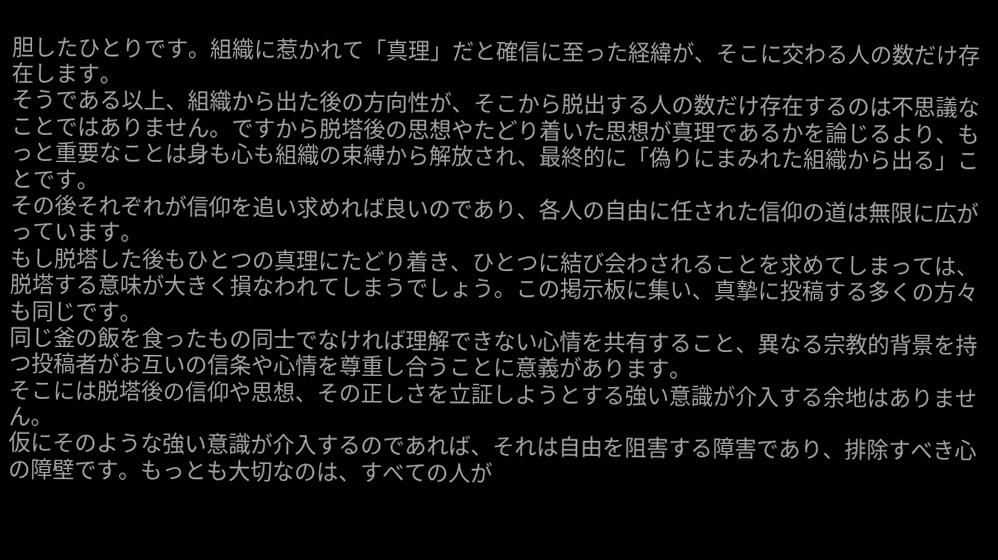胆したひとりです。組織に惹かれて「真理」だと確信に至った経緯が、そこに交わる人の数だけ存在します。
そうである以上、組織から出た後の方向性が、そこから脱出する人の数だけ存在するのは不思議なことではありません。ですから脱塔後の思想やたどり着いた思想が真理であるかを論じるより、もっと重要なことは身も心も組織の束縛から解放され、最終的に「偽りにまみれた組織から出る」ことです。
その後それぞれが信仰を追い求めれば良いのであり、各人の自由に任された信仰の道は無限に広がっています。
もし脱塔した後もひとつの真理にたどり着き、ひとつに結び会わされることを求めてしまっては、脱塔する意味が大きく損なわれてしまうでしょう。この掲示板に集い、真摯に投稿する多くの方々も同じです。
同じ釜の飯を食ったもの同士でなければ理解できない心情を共有すること、異なる宗教的背景を持つ投稿者がお互いの信条や心情を尊重し合うことに意義があります。
そこには脱塔後の信仰や思想、その正しさを立証しようとする強い意識が介入する余地はありません。
仮にそのような強い意識が介入するのであれば、それは自由を阻害する障害であり、排除すべき心の障壁です。もっとも大切なのは、すべての人が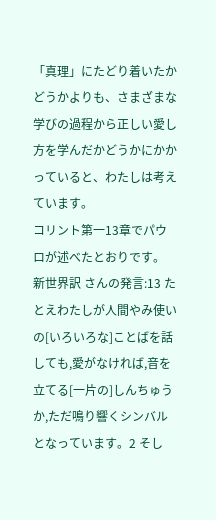「真理」にたどり着いたかどうかよりも、さまざまな学びの過程から正しい愛し方を学んだかどうかにかかっていると、わたしは考えています。
コリント第一13章でパウロが述べたとおりです。
新世界訳 さんの発言:13 たとえわたしが人間やみ使いの[いろいろな]ことばを話しても,愛がなければ,音を立てる[一片の]しんちゅうか,ただ鳴り響くシンバルとなっています。2 そし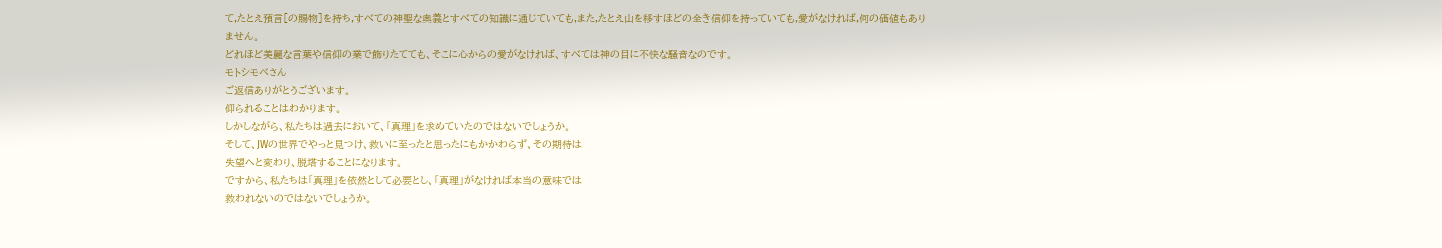て,たとえ預言[の賜物]を持ち,すべての神聖な奥義とすべての知識に通じていても,また,たとえ山を移すほどの全き信仰を持っていても,愛がなければ,何の価値もありません。
どれほど美麗な言葉や信仰の業で飾りたてても、そこに心からの愛がなければ、すべては神の目に不快な騒音なのです。
モトシモベさん
ご返信ありがとうございます。
仰られることはわかります。
しかしながら、私たちは過去において、「真理」を求めていたのではないでしょうか。
そして、JWの世界でやっと見つけ、救いに至ったと思ったにもかかわらず、その期待は
失望へと変わり、脱塔することになります。
ですから、私たちは「真理」を依然として必要とし、「真理」がなければ本当の意味では
救われないのではないでしょうか。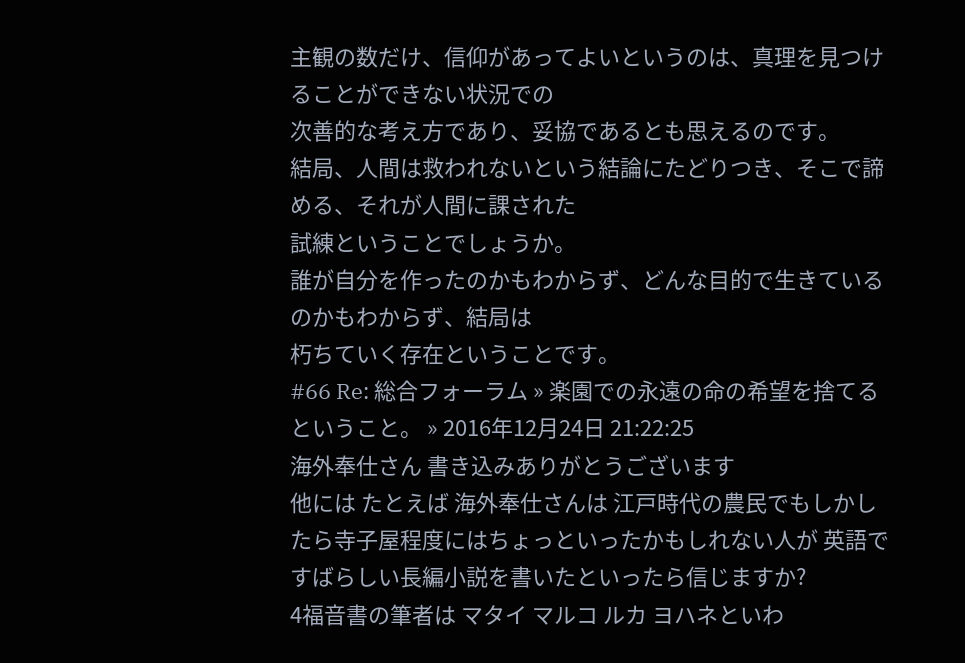主観の数だけ、信仰があってよいというのは、真理を見つけることができない状況での
次善的な考え方であり、妥協であるとも思えるのです。
結局、人間は救われないという結論にたどりつき、そこで諦める、それが人間に課された
試練ということでしょうか。
誰が自分を作ったのかもわからず、どんな目的で生きているのかもわからず、結局は
朽ちていく存在ということです。
#66 Re: 総合フォーラム » 楽園での永遠の命の希望を捨てるということ。 » 2016年12月24日 21:22:25
海外奉仕さん 書き込みありがとうございます
他には たとえば 海外奉仕さんは 江戸時代の農民でもしかしたら寺子屋程度にはちょっといったかもしれない人が 英語ですばらしい長編小説を書いたといったら信じますか?
4福音書の筆者は マタイ マルコ ルカ ヨハネといわ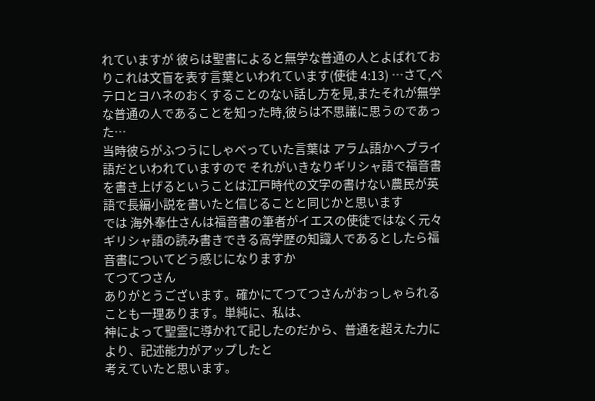れていますが 彼らは聖書によると無学な普通の人とよばれておりこれは文盲を表す言葉といわれています(使徒 4:13) …さて,ペテロとヨハネのおくすることのない話し方を見,またそれが無学な普通の人であることを知った時,彼らは不思議に思うのであった…
当時彼らがふつうにしゃべっていた言葉は アラム語かヘブライ語だといわれていますので それがいきなりギリシャ語で福音書を書き上げるということは江戸時代の文字の書けない農民が英語で長編小説を書いたと信じることと同じかと思います
では 海外奉仕さんは福音書の筆者がイエスの使徒ではなく元々ギリシャ語の読み書きできる高学歴の知識人であるとしたら福音書についてどう感じになりますか
てつてつさん
ありがとうございます。確かにてつてつさんがおっしゃられることも一理あります。単純に、私は、
神によって聖霊に導かれて記したのだから、普通を超えた力により、記述能力がアップしたと
考えていたと思います。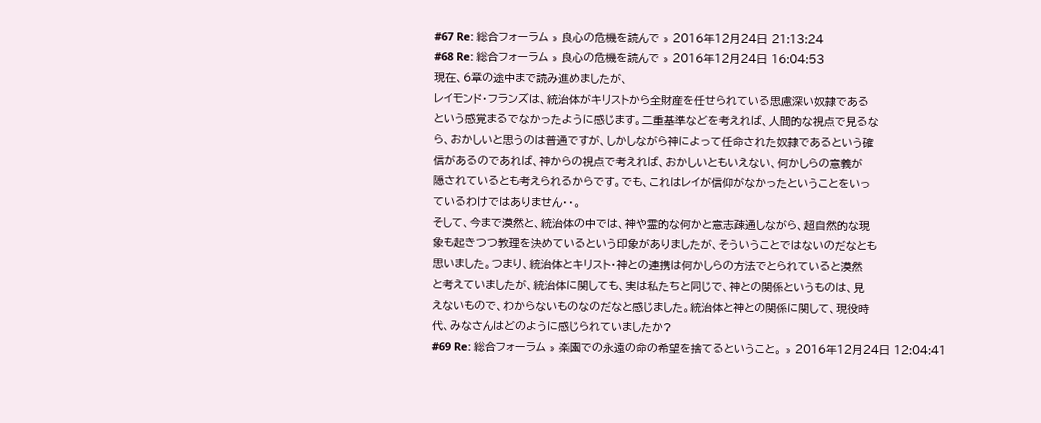#67 Re: 総合フォーラム » 良心の危機を読んで » 2016年12月24日 21:13:24
#68 Re: 総合フォーラム » 良心の危機を読んで » 2016年12月24日 16:04:53
現在、6章の途中まで読み進めましたが、
レイモンド・フランズは、統治体がキリストから全財産を任せられている思慮深い奴隷である
という感覚まるでなかったように感じます。二重基準などを考えれば、人間的な視点で見るな
ら、おかしいと思うのは普通ですが、しかしながら神によって任命された奴隷であるという確
信があるのであれば、神からの視点で考えれば、おかしいともいえない、何かしらの意義が
隠されているとも考えられるからです。でも、これはレイが信仰がなかったということをいっ
ているわけではありません・・。
そして、今まで漠然と、統治体の中では、神や霊的な何かと意志疎通しながら、超自然的な現
象も起きつつ教理を決めているという印象がありましたが、そういうことではないのだなとも
思いました。つまり、統治体とキリスト・神との連携は何かしらの方法でとられていると漠然
と考えていましたが、統治体に関しても、実は私たちと同じで、神との関係というものは、見
えないもので、わからないものなのだなと感じました。統治体と神との関係に関して、現役時
代、みなさんはどのように感じられていましたか?
#69 Re: 総合フォーラム » 楽園での永遠の命の希望を捨てるということ。 » 2016年12月24日 12:04:41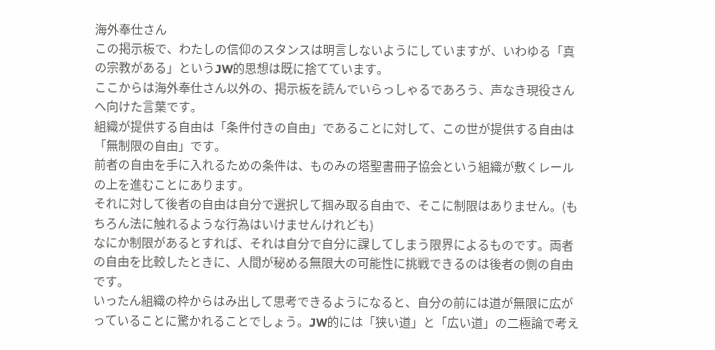海外奉仕さん
この掲示板で、わたしの信仰のスタンスは明言しないようにしていますが、いわゆる「真の宗教がある」というJW的思想は既に捨てています。
ここからは海外奉仕さん以外の、掲示板を読んでいらっしゃるであろう、声なき現役さんへ向けた言葉です。
組織が提供する自由は「条件付きの自由」であることに対して、この世が提供する自由は「無制限の自由」です。
前者の自由を手に入れるための条件は、ものみの塔聖書冊子協会という組織が敷くレールの上を進むことにあります。
それに対して後者の自由は自分で選択して掴み取る自由で、そこに制限はありません。(もちろん法に触れるような行為はいけませんけれども)
なにか制限があるとすれば、それは自分で自分に課してしまう限界によるものです。両者の自由を比較したときに、人間が秘める無限大の可能性に挑戦できるのは後者の側の自由です。
いったん組織の枠からはみ出して思考できるようになると、自分の前には道が無限に広がっていることに驚かれることでしょう。JW的には「狭い道」と「広い道」の二極論で考え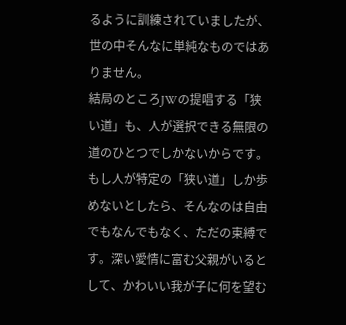るように訓練されていましたが、世の中そんなに単純なものではありません。
結局のところJWの提唱する「狭い道」も、人が選択できる無限の道のひとつでしかないからです。
もし人が特定の「狭い道」しか歩めないとしたら、そんなのは自由でもなんでもなく、ただの束縛です。深い愛情に富む父親がいるとして、かわいい我が子に何を望む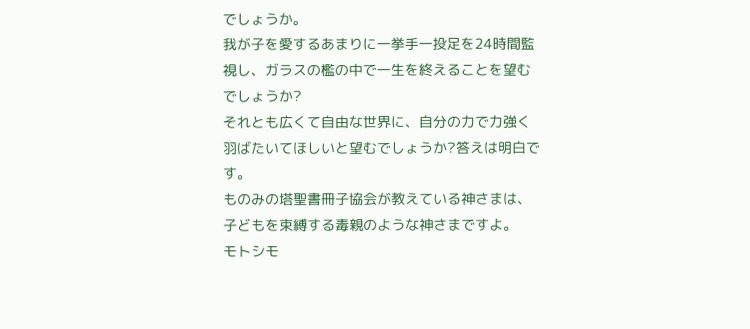でしょうか。
我が子を愛するあまりに一挙手一投足を24時間監視し、ガラスの檻の中で一生を終えることを望むでしょうか?
それとも広くて自由な世界に、自分の力で力強く羽ばたいてほしいと望むでしょうか?答えは明白です。
ものみの塔聖書冊子協会が教えている神さまは、子どもを束縛する毒親のような神さまですよ。
モトシモ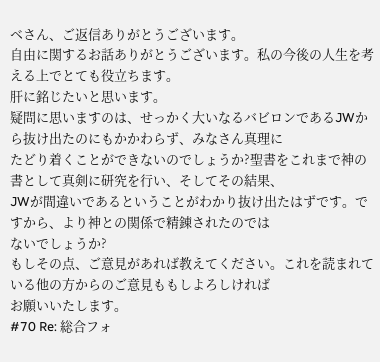ベさん、ご返信ありがとうございます。
自由に関するお話ありがとうございます。私の今後の人生を考える上でとても役立ちます。
肝に銘じたいと思います。
疑問に思いますのは、せっかく大いなるバビロンであるJWから抜け出たのにもかかわらず、みなさん真理に
たどり着くことができないのでしょうか?聖書をこれまで神の書として真剣に研究を行い、そしてその結果、
JWが間違いであるということがわかり抜け出たはずです。ですから、より神との関係で精錬されたのでは
ないでしょうか?
もしその点、ご意見があれば教えてください。これを読まれている他の方からのご意見ももしよろしければ
お願いいたします。
#70 Re: 総合フォ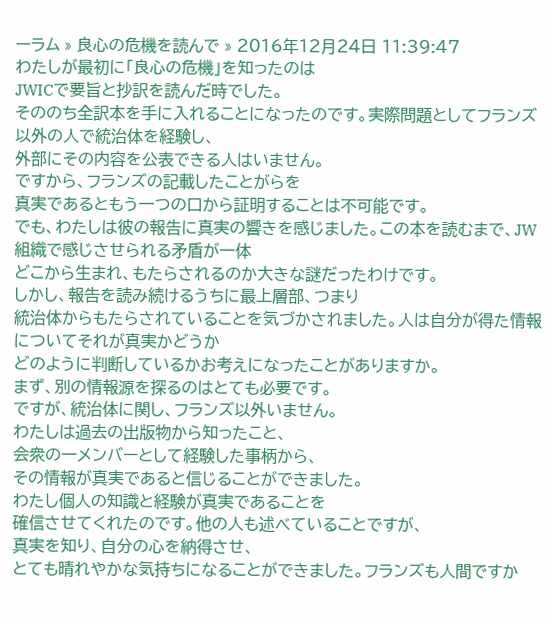ーラム » 良心の危機を読んで » 2016年12月24日 11:39:47
わたしが最初に「良心の危機」を知ったのは
JWICで要旨と抄訳を読んだ時でした。
そののち全訳本を手に入れることになったのです。実際問題としてフランズ以外の人で統治体を経験し、
外部にその内容を公表できる人はいません。
ですから、フランズの記載したことがらを
真実であるともう一つの口から証明することは不可能です。
でも、わたしは彼の報告に真実の響きを感じました。この本を読むまで、JW組織で感じさせられる矛盾が一体
どこから生まれ、もたらされるのか大きな謎だったわけです。
しかし、報告を読み続けるうちに最上層部、つまり
統治体からもたらされていることを気づかされました。人は自分が得た情報についてそれが真実かどうか
どのように判断しているかお考えになったことがありますか。
まず、別の情報源を探るのはとても必要です。
ですが、統治体に関し、フランズ以外いません。
わたしは過去の出版物から知ったこと、
会衆の一メンバーとして経験した事柄から、
その情報が真実であると信じることができました。
わたし個人の知識と経験が真実であることを
確信させてくれたのです。他の人も述べていることですが、
真実を知り、自分の心を納得させ、
とても晴れやかな気持ちになることができました。フランズも人間ですか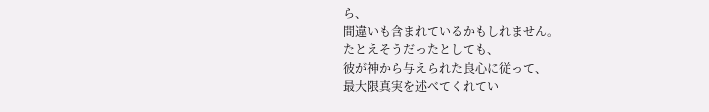ら、
間違いも含まれているかもしれません。
たとえそうだったとしても、
彼が神から与えられた良心に従って、
最大限真実を述べてくれてい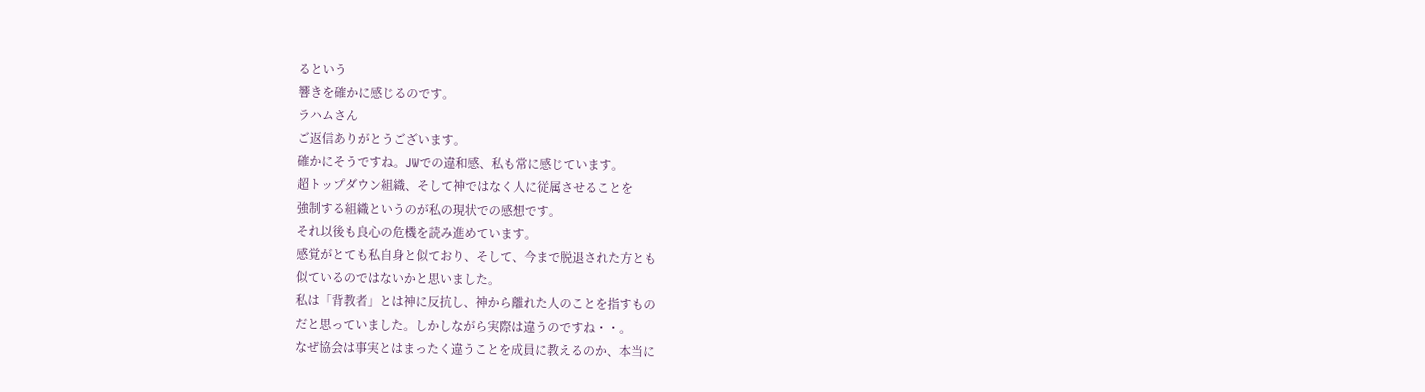るという
響きを確かに感じるのです。
ラハムさん
ご返信ありがとうございます。
確かにそうですね。JWでの違和感、私も常に感じています。
超トップダウン組織、そして神ではなく人に従属させることを
強制する組織というのが私の現状での感想です。
それ以後も良心の危機を読み進めています。
感覚がとても私自身と似ており、そして、今まで脱退された方とも
似ているのではないかと思いました。
私は「背教者」とは神に反抗し、神から離れた人のことを指すもの
だと思っていました。しかしながら実際は違うのですね・・。
なぜ協会は事実とはまったく違うことを成員に教えるのか、本当に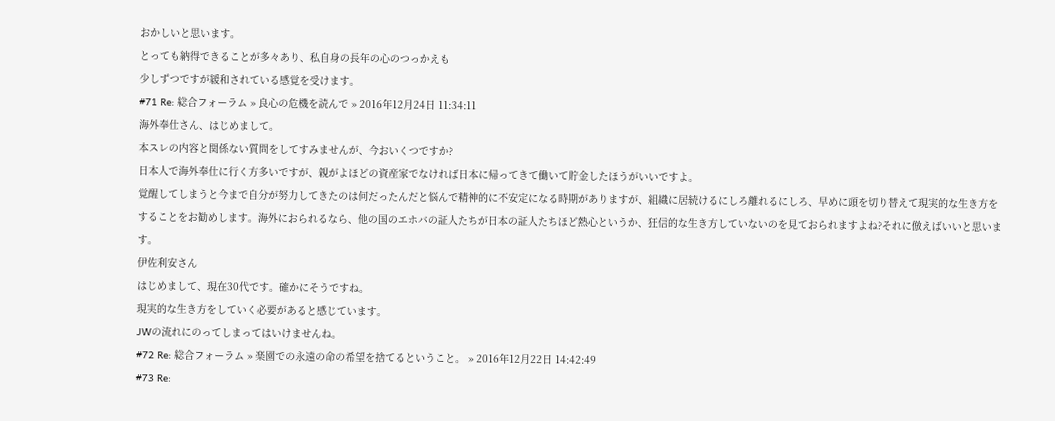おかしいと思います。
とっても納得できることが多々あり、私自身の長年の心のつっかえも
少しずつですが緩和されている感覚を受けます。
#71 Re: 総合フォーラム » 良心の危機を読んで » 2016年12月24日 11:34:11
海外奉仕さん、はじめまして。
本スレの内容と関係ない質問をしてすみませんが、今おいくつですか?
日本人で海外奉仕に行く方多いですが、親がよほどの資産家でなければ日本に帰ってきて働いて貯金したほうがいいですよ。
覚醒してしまうと今まで自分が努力してきたのは何だったんだと悩んで精神的に不安定になる時期がありますが、組織に居続けるにしろ離れるにしろ、早めに頭を切り替えて現実的な生き方をすることをお勧めします。海外におられるなら、他の国のエホバの証人たちが日本の証人たちほど熱心というか、狂信的な生き方していないのを見ておられますよね?それに倣えばいいと思います。
伊佐利安さん
はじめまして、現在30代です。確かにそうですね。
現実的な生き方をしていく必要があると感じています。
JWの流れにのってしまってはいけませんね。
#72 Re: 総合フォーラム » 楽園での永遠の命の希望を捨てるということ。 » 2016年12月22日 14:42:49
#73 Re: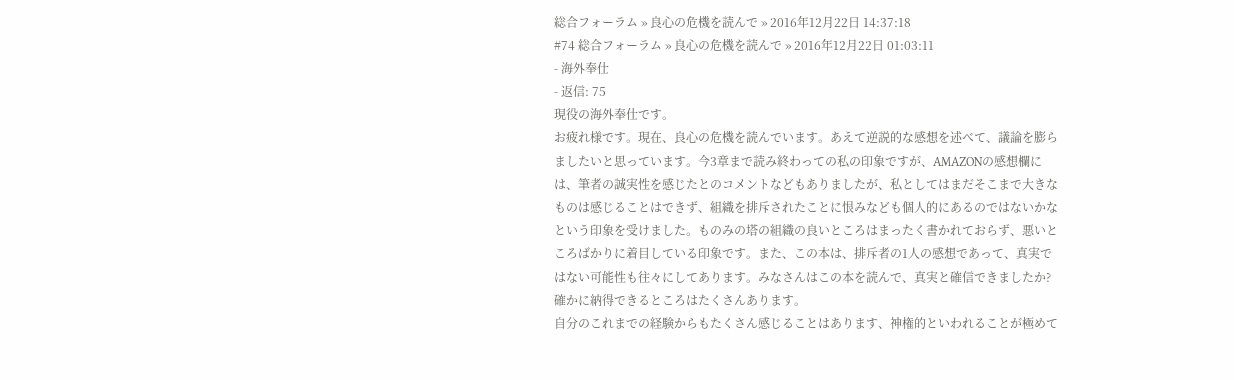総合フォーラム » 良心の危機を読んで » 2016年12月22日 14:37:18
#74 総合フォーラム » 良心の危機を読んで » 2016年12月22日 01:03:11
- 海外奉仕
- 返信: 75
現役の海外奉仕です。
お疲れ様です。現在、良心の危機を読んでいます。あえて逆説的な感想を述べて、議論を膨ら
ましたいと思っています。今3章まで読み終わっての私の印象ですが、AMAZONの感想欄に
は、筆者の誠実性を感じたとのコメントなどもありましたが、私としてはまだそこまで大きな
ものは感じることはできず、組織を排斥されたことに恨みなども個人的にあるのではないかな
という印象を受けました。ものみの塔の組織の良いところはまったく書かれておらず、悪いと
ころばかりに着目している印象です。また、この本は、排斥者の1人の感想であって、真実で
はない可能性も往々にしてあります。みなさんはこの本を読んで、真実と確信できましたか?
確かに納得できるところはたくさんあります。
自分のこれまでの経験からもたくさん感じることはあります、神権的といわれることが極めて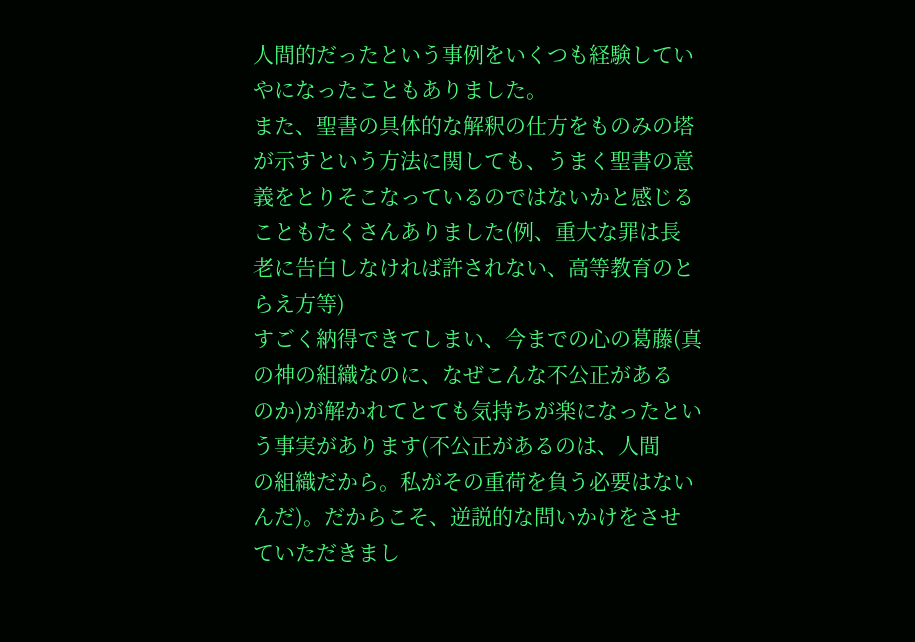人間的だったという事例をいくつも経験していやになったこともありました。
また、聖書の具体的な解釈の仕方をものみの塔が示すという方法に関しても、うまく聖書の意
義をとりそこなっているのではないかと感じることもたくさんありました(例、重大な罪は長
老に告白しなければ許されない、高等教育のとらえ方等)
すごく納得できてしまい、今までの心の葛藤(真の神の組織なのに、なぜこんな不公正がある
のか)が解かれてとても気持ちが楽になったという事実があります(不公正があるのは、人間
の組織だから。私がその重荷を負う必要はないんだ)。だからこそ、逆説的な問いかけをさせ
ていただきまし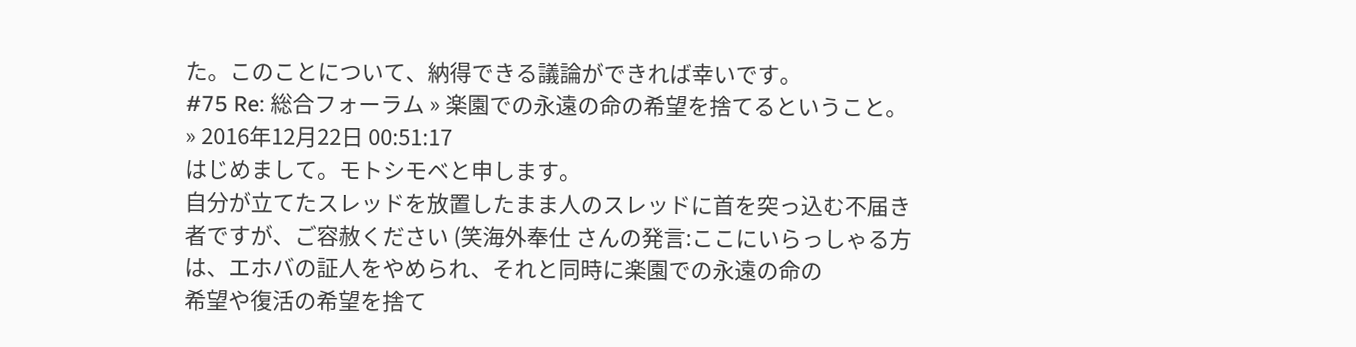た。このことについて、納得できる議論ができれば幸いです。
#75 Re: 総合フォーラム » 楽園での永遠の命の希望を捨てるということ。 » 2016年12月22日 00:51:17
はじめまして。モトシモベと申します。
自分が立てたスレッドを放置したまま人のスレッドに首を突っ込む不届き者ですが、ご容赦ください (笑海外奉仕 さんの発言:ここにいらっしゃる方は、エホバの証人をやめられ、それと同時に楽園での永遠の命の
希望や復活の希望を捨て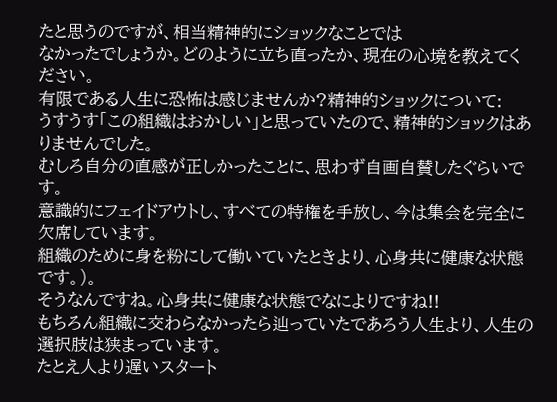たと思うのですが、相当精神的にショックなことでは
なかったでしょうか。どのように立ち直ったか、現在の心境を教えてください。
有限である人生に恐怖は感じませんか?精神的ショックについて:
うすうす「この組織はおかしい」と思っていたので、精神的ショックはありませんでした。
むしろ自分の直感が正しかったことに、思わず自画自賛したぐらいです。
意識的にフェイドアウトし、すべての特権を手放し、今は集会を完全に欠席しています。
組織のために身を粉にして働いていたときより、心身共に健康な状態です。)。
そうなんですね。心身共に健康な状態でなによりですね!!
もちろん組織に交わらなかったら辿っていたであろう人生より、人生の選択肢は狭まっています。
たとえ人より遅いスタート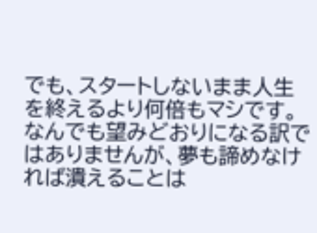でも、スタートしないまま人生を終えるより何倍もマシです。
なんでも望みどおりになる訳ではありませんが、夢も諦めなければ潰えることは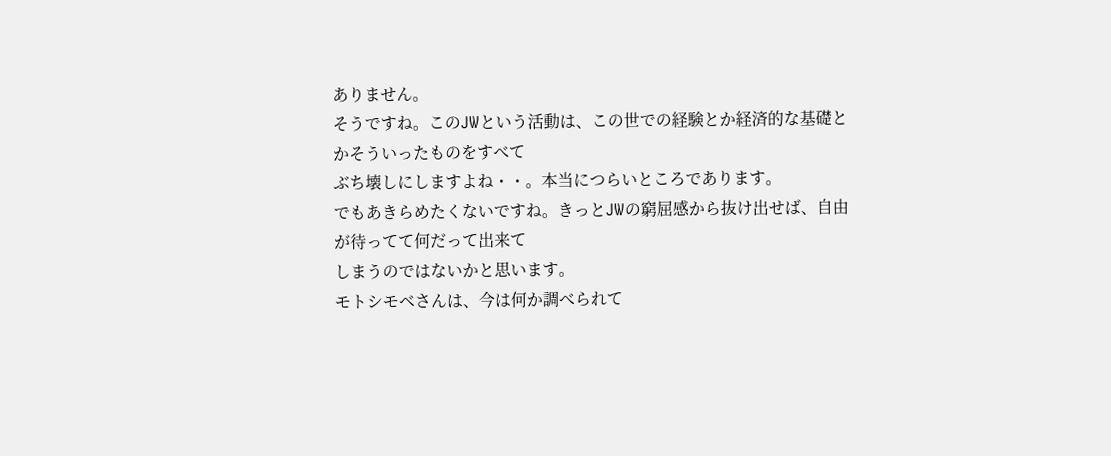ありません。
そうですね。このJWという活動は、この世での経験とか経済的な基礎とかそういったものをすべて
ぶち壊しにしますよね・・。本当につらいところであります。
でもあきらめたくないですね。きっとJWの窮屈感から抜け出せば、自由が待ってて何だって出来て
しまうのではないかと思います。
モトシモベさんは、今は何か調べられて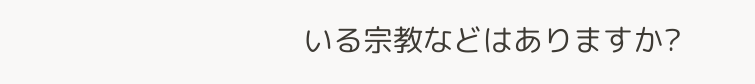いる宗教などはありますか?